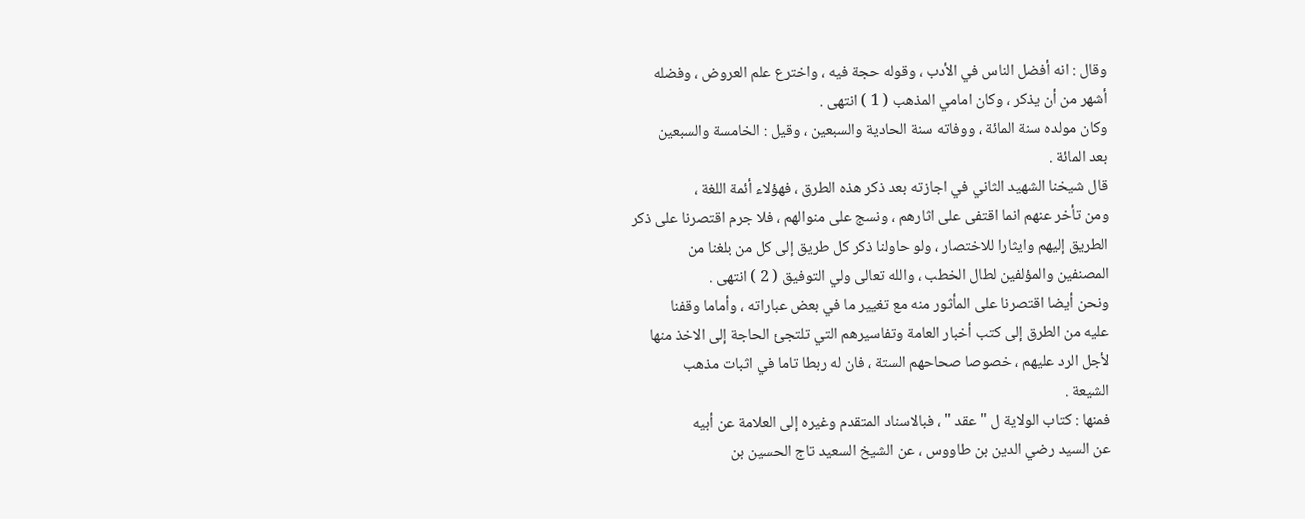وقال : انه أفضل الناس في الأدب ، وقوله حجة فيه ، واخترع علم العروض ، وفضله
أشهر من أن يذكر ، وكان امامي المذهب ( 1 ) انتهى .
وكان مولده سنة المائة ، ووفاته سنة الحادية والسبعين ، وقيل : الخامسة والسبعين
بعد المائة .
قال شيخنا الشهيد الثاني في اجازته بعد ذكر هذه الطرق ، فهؤلاء أئمة اللغة ،
ومن تأخر عنهم انما اقتفى على اثارهم ، ونسج على منوالهم ، فلا جرم اقتصرنا على ذكر
الطريق إليهم وايثارا للاختصار ، ولو حاولنا ذكر كل طريق إلى كل من بلغنا من
المصنفين والمؤلفين لطال الخطب ، والله تعالى ولي التوفيق ( 2 ) انتهى .
ونحن أيضا اقتصرنا على المأثور منه مع تغيير ما في بعض عباراته ، وأماما وقفنا
عليه من الطرق إلى كتب أخبار العامة وتفاسيرهم التي تلتجئ الحاجة إلى الاخذ منها
لأجل الرد عليهم ، خصوصا صحاحهم الستة ، فان له ربطا تاما في اثبات مذهب
الشيعة .
فمنها : كتاب الولاية ل " عقد " ، فبالاسناد المتقدم وغيره إلى العلامة عن أبيه
عن السيد رضي الدين بن طاووس ، عن الشيخ السعيد تاج الحسين بن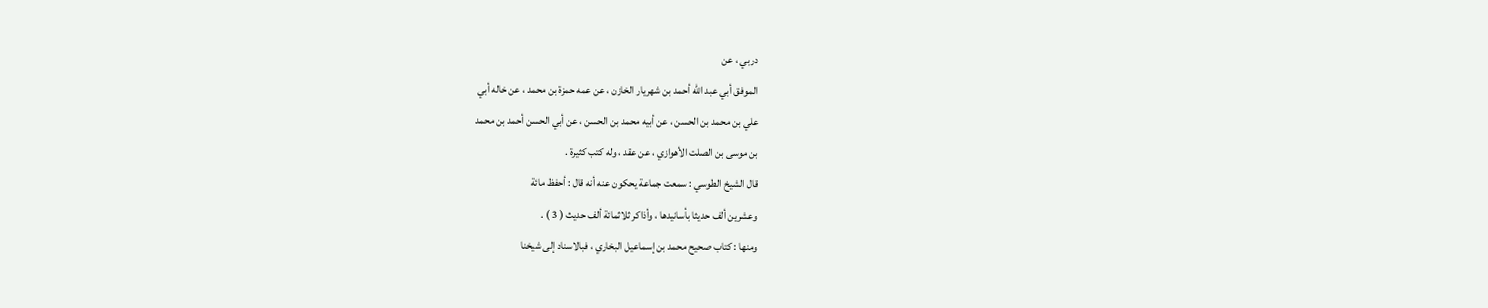دربي ، عن
الموفق أبي عبد الله أحمد بن شهريار الخازن ، عن عمه حمزة بن محمد ، عن خاله أبي
علي بن محمد بن الحسن ، عن أبيه محمد بن الحسن ، عن أبي الحسن أحمد بن محمد
بن موسى بن الصلت الأهوازي ، عن عقد ، وله كتب كثيرة .
قال الشيخ الطوسي : سمعت جماعة يحكون عنه أنه قال : أحفظ مائة
وعشرين ألف حديثا بأسانيدها ، وأذاكر ثلاثمائة ألف حديث ( 3 ) .
ومنها : كتاب صحيح محمد بن إسماعيل البخاري ، فبالاسناد إلى شيخنا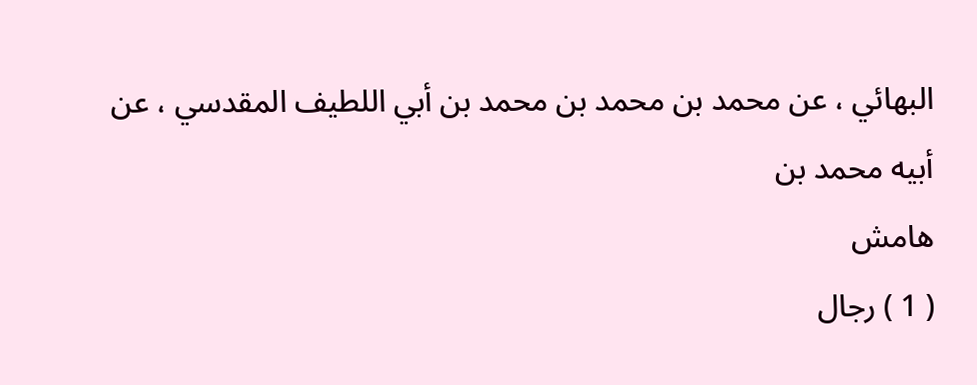البهائي ، عن محمد بن محمد بن محمد بن أبي اللطيف المقدسي ، عن أبيه محمد بن
هامش
( 1 ) رجال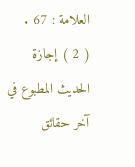العلامة : 67 .
( 2 ) إجازة الحديث المطبوع في آخر حقائق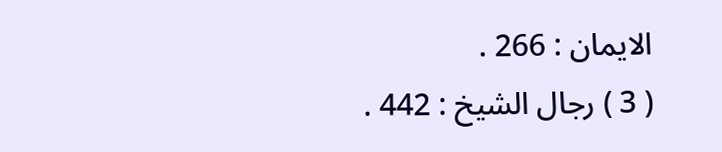الايمان : 266 .
( 3 ) رجال الشيخ : 442 .